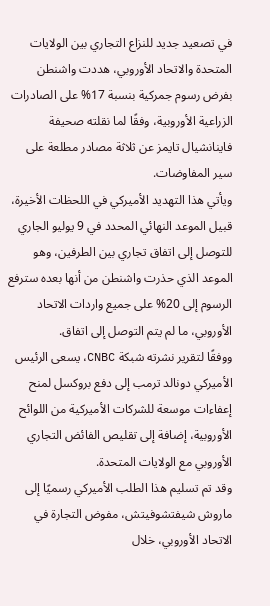في تصعيد جديد للنزاع التجاري بين الولايات المتحدة والاتحاد الأوروبي، هددت واشنطن بفرض رسوم جمركية بنسبة 17% على الصادرات الزراعية الأوروبية، وفقًا لما نقلته صحيفة فاينانشيال تايمز عن ثلاثة مصادر مطلعة على سير المفاوضات.
ويأتي هذا التهديد الأميركي في اللحظات الأخيرة، قبيل الموعد النهائي المحدد في 9 يوليو الجاري للتوصل إلى اتفاق تجاري بين الطرفين، وهو الموعد الذي حذرت واشنطن من أنها بعده سترفع الرسوم إلى 20% على جميع واردات الاتحاد الأوروبي، ما لم يتم التوصل إلى اتفاق.
ووفقًا لتقرير نشرته شبكة CNBC، يسعى الرئيس الأميركي دونالد ترمب إلى دفع بروكسل لمنح إعفاءات موسعة للشركات الأميركية من اللوائح الأوروبية، إضافة إلى تقليص الفائض التجاري الأوروبي مع الولايات المتحدة.
وقد تم تسليم هذا الطلب الأميركي رسميًا إلى ماروش شيفتشوفيتش، مفوض التجارة في الاتحاد الأوروبي، خلال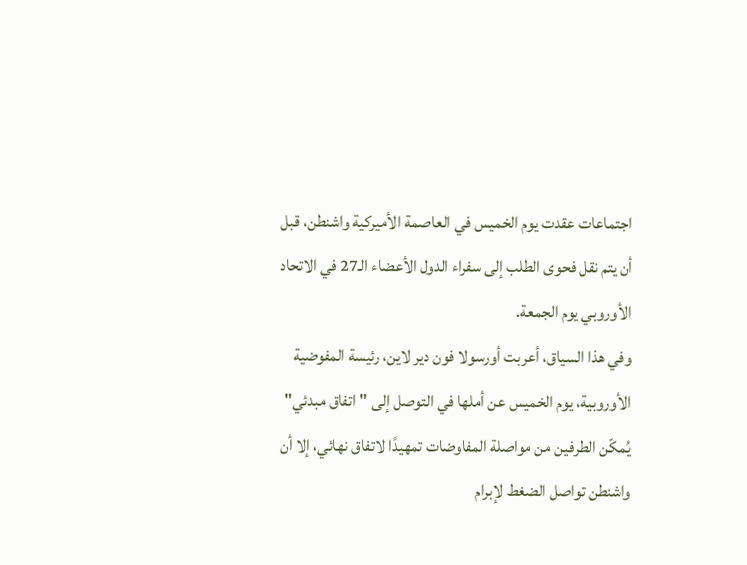اجتماعات عقدت يوم الخميس في العاصمة الأميركية واشنطن، قبل أن يتم نقل فحوى الطلب إلى سفراء الدول الأعضاء الـ27 في الاتحاد الأوروبي يوم الجمعة.
وفي هذا السياق، أعربت أورسولا فون دير لاين، رئيسة المفوضية الأوروبية، يوم الخميس عن أملها في التوصل إلى "اتفاق مبدئي" يُمكّن الطرفين من مواصلة المفاوضات تمهيدًا لاتفاق نهائي، إلا أن واشنطن تواصل الضغط لإبرام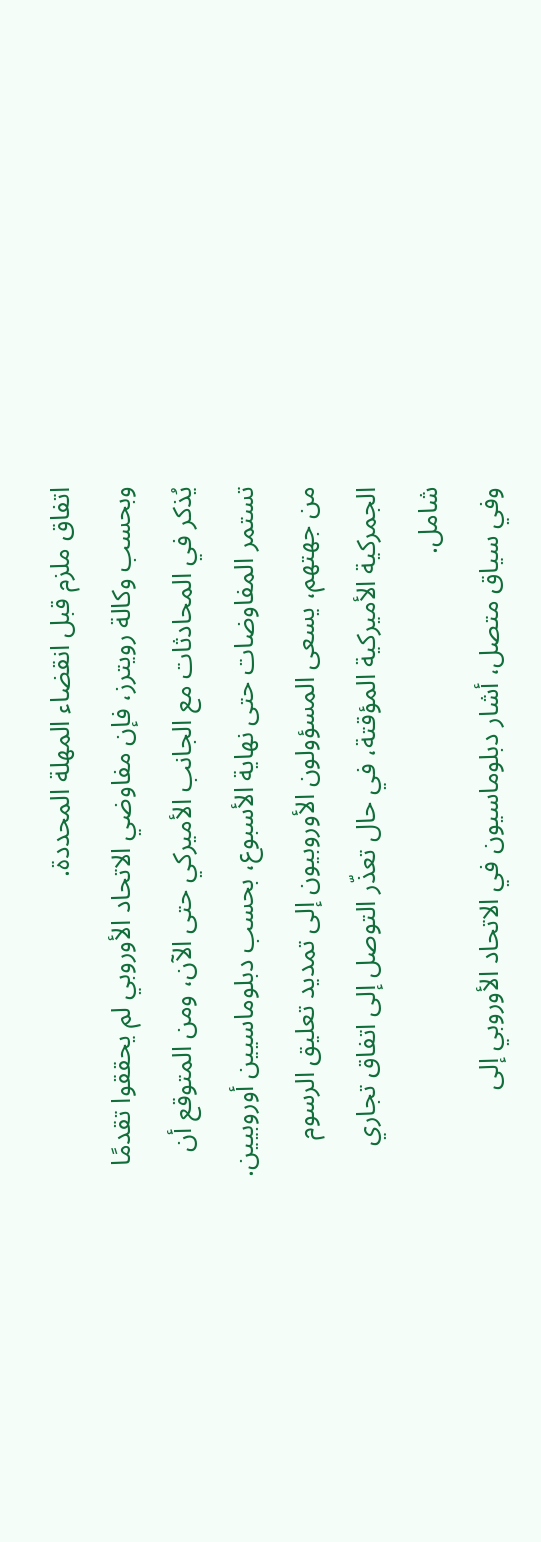اتفاق ملزم قبل انقضاء المهلة المحددة.
وبحسب وكالة رويترز، فإن مفاوضي الاتحاد الأوروبي لم يحققوا تقدمًا يُذكر في المحادثات مع الجانب الأميركي حتى الآن، ومن المتوقع أن تستمر المفاوضات حتى نهاية الأسبوع، بحسب دبلوماسيين أوروبيين.
من جهتهم، يسعى المسؤولون الأوروبيون إلى تمديد تعليق الرسوم الجمركية الأميركية المؤقتة، في حال تعذّر التوصل إلى اتفاق تجاري شامل.
وفي سياق متصل، أشار دبلوماسيون في الاتحاد الأوروبي إلى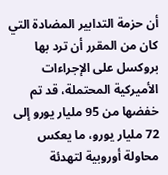أن حزمة التدابير المضادة التي كان من المقرر أن ترد بها بروكسل على الإجراءات الأميركية المحتملة، قد تم خفضها من 95 مليار يورو إلى 72 مليار يورو، ما يعكس محاولة أوروبية لتهدئة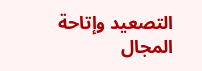التصعيد وإتاحة المجال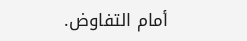أمام التفاوض.